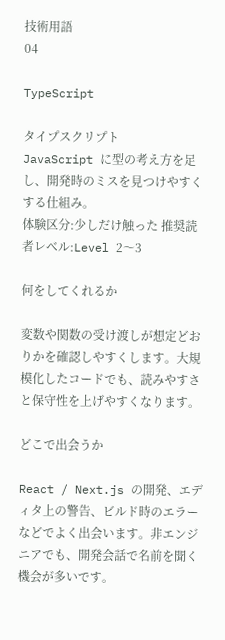技術用語
04

TypeScript

タイプスクリプト
JavaScript に型の考え方を足し、開発時のミスを見つけやすくする仕組み。
体験区分:少しだけ触った 推奨読者レベル:Level 2〜3

何をしてくれるか

変数や関数の受け渡しが想定どおりかを確認しやすくします。大規模化したコードでも、読みやすさと保守性を上げやすくなります。

どこで出会うか

React / Next.js の開発、エディタ上の警告、ビルド時のエラーなどでよく出会います。非エンジニアでも、開発会話で名前を聞く機会が多いです。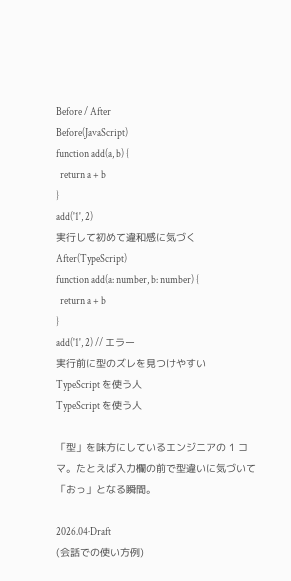Before / After
Before(JavaScript)
function add(a, b) {
  return a + b
}
add('1', 2)
実行して初めて違和感に気づく
After(TypeScript)
function add(a: number, b: number) {
  return a + b
}
add('1', 2) // エラー
実行前に型のズレを見つけやすい
TypeScript を使う人
TypeScript を使う人

「型」を味方にしているエンジニアの 1 コマ。たとえば入力欄の前で型違いに気づいて「おっ」となる瞬間。

2026.04·Draft
(会話での使い方例)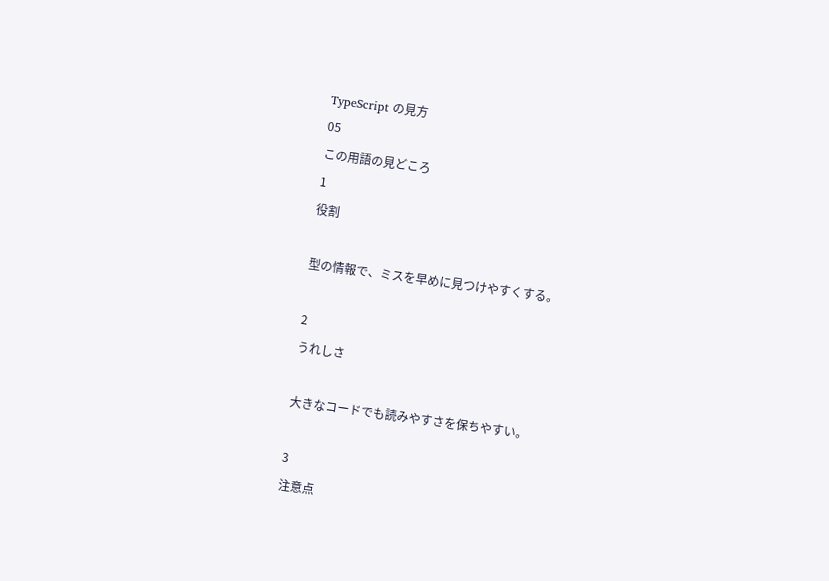TypeScript の見方
05
この用語の見どころ
1
役割

型の情報で、ミスを早めに見つけやすくする。

2
うれしさ

大きなコードでも読みやすさを保ちやすい。

3
注意点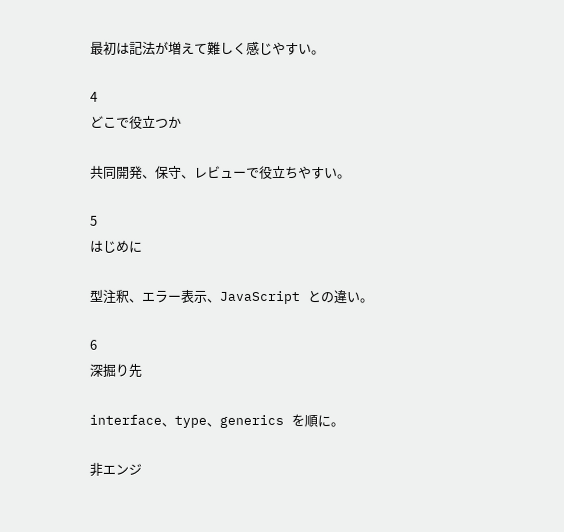最初は記法が増えて難しく感じやすい。

4
どこで役立つか

共同開発、保守、レビューで役立ちやすい。

5
はじめに

型注釈、エラー表示、JavaScript との違い。

6
深掘り先

interface、type、generics を順に。

非エンジ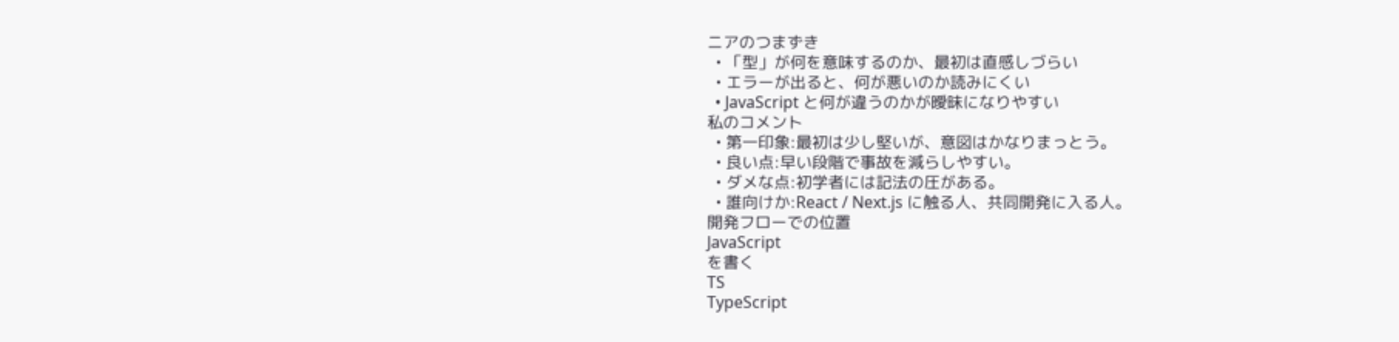ニアのつまずき
  • 「型」が何を意味するのか、最初は直感しづらい
  • エラーが出ると、何が悪いのか読みにくい
  • JavaScript と何が違うのかが曖昧になりやすい
私のコメント
  • 第一印象:最初は少し堅いが、意図はかなりまっとう。
  • 良い点:早い段階で事故を減らしやすい。
  • ダメな点:初学者には記法の圧がある。
  • 誰向けか:React / Next.js に触る人、共同開発に入る人。
開発フローでの位置
JavaScript
を書く
TS
TypeScript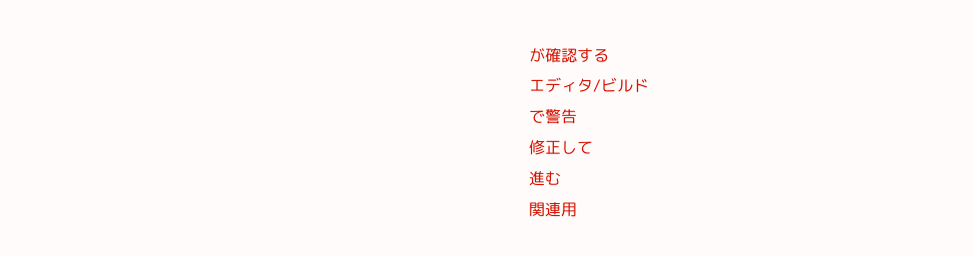が確認する
エディタ/ビルド
で警告
修正して
進む
関連用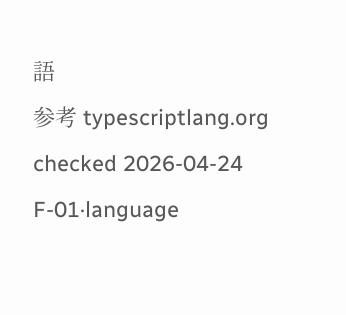語
参考 typescriptlang.org checked 2026-04-24
F-01·language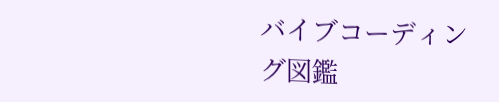バイブコーディング図鑑